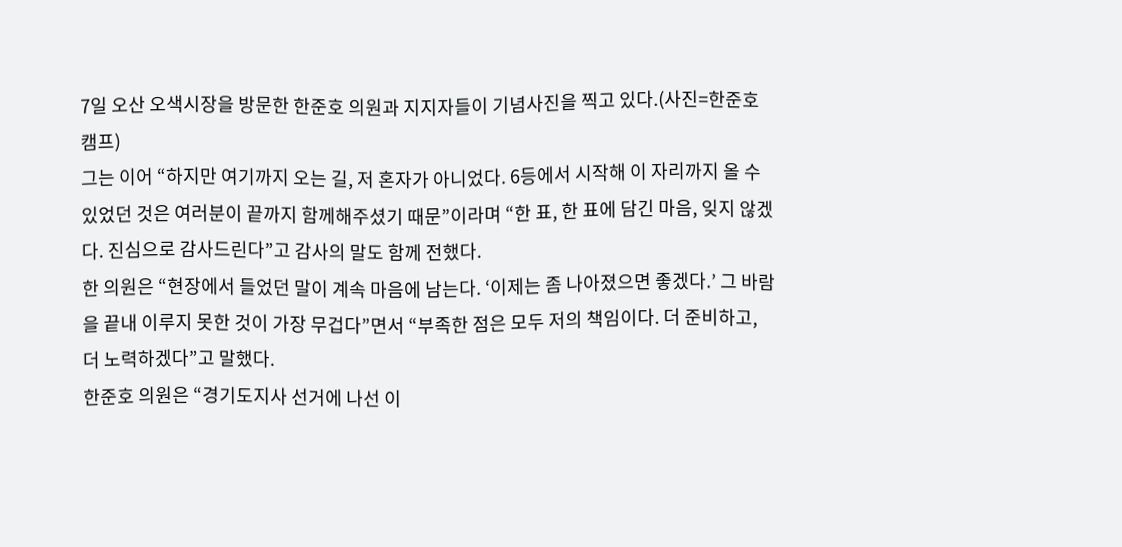7일 오산 오색시장을 방문한 한준호 의원과 지지자들이 기념사진을 찍고 있다.(사진=한준호 캠프)
그는 이어 “하지만 여기까지 오는 길, 저 혼자가 아니었다. 6등에서 시작해 이 자리까지 올 수 있었던 것은 여러분이 끝까지 함께해주셨기 때문”이라며 “한 표, 한 표에 담긴 마음, 잊지 않겠다. 진심으로 감사드린다”고 감사의 말도 함께 전했다.
한 의원은 “현장에서 들었던 말이 계속 마음에 남는다. ‘이제는 좀 나아졌으면 좋겠다.’ 그 바람을 끝내 이루지 못한 것이 가장 무겁다”면서 “부족한 점은 모두 저의 책임이다. 더 준비하고, 더 노력하겠다”고 말했다.
한준호 의원은 “경기도지사 선거에 나선 이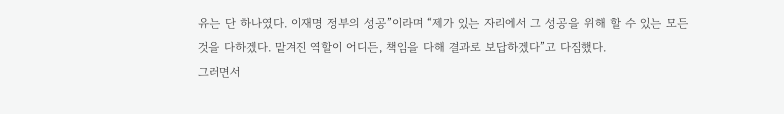유는 단 하나였다. 이재명 정부의 성공”이라며 “제가 있는 자리에서 그 성공을 위해 할 수 있는 모든 것을 다하겠다. 맡겨진 역할이 어디든, 책임을 다해 결과로 보답하겠다”고 다짐했다.
그러면서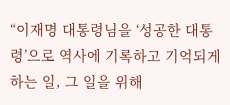“이재명 대통령님을 ‘성공한 대통령’으로 역사에 기록하고 기억되게 하는 일, 그 일을 위해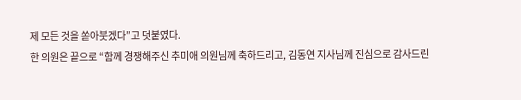제 모든 것을 쏟아붓겠다”고 덧붙였다.
한 의원은 끝으로 “함께 경쟁해주신 추미애 의원님께 축하드리고, 김동연 지사님께 진심으로 감사드린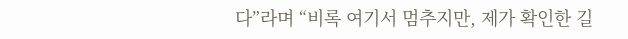다”라며 “비록 여기서 멈추지만, 제가 확인한 길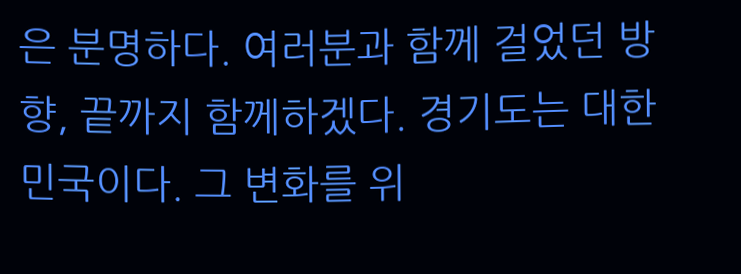은 분명하다. 여러분과 함께 걸었던 방향, 끝까지 함께하겠다. 경기도는 대한민국이다. 그 변화를 위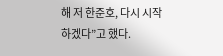해 저 한준호, 다시 시작하겠다”고 했다.